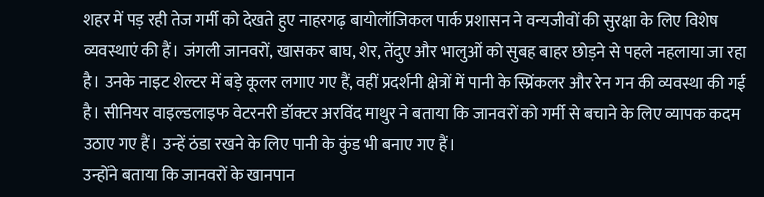शहर में पड़ रही तेज गर्मी को देखते हुए नाहरगढ़ बायोलॉजिकल पार्क प्रशासन ने वन्यजीवों की सुरक्षा के लिए विशेष व्यवस्थाएं की हैं। जंगली जानवरों, खासकर बाघ, शेर, तेंदुए और भालुओं को सुबह बाहर छोड़ने से पहले नहलाया जा रहा है। उनके नाइट शेल्टर में बड़े कूलर लगाए गए हैं, वहीं प्रदर्शनी क्षेत्रों में पानी के स्प्रिंकलर और रेन गन की व्यवस्था की गई है। सीनियर वाइल्डलाइफ वेटरनरी डॉक्टर अरविंद माथुर ने बताया कि जानवरों को गर्मी से बचाने के लिए व्यापक कदम उठाए गए हैं। उन्हें ठंडा रखने के लिए पानी के कुंड भी बनाए गए हैं।
उन्होंने बताया कि जानवरों के खानपान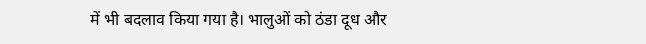में भी बदलाव किया गया है। भालुओं को ठंडा दूध और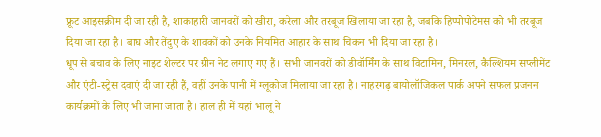फ्रूट आइसक्रीम दी जा रही है, शाकाहारी जानवरों को खीरा, करेला और तरबूज खिलाया जा रहा है, जबकि हिप्पोपोटेमस को भी तरबूज दिया जा रहा है। बाघ और तेंदुए के शावकों को उनके नियमित आहार के साथ चिकन भी दिया जा रहा है।
धूप से बचाव के लिए नाइट शेल्टर पर ग्रीन नेट लगाए गए हैं। सभी जानवरों को डीवॉर्मिंग के साथ विटामिन, मिनरल, कैल्शियम सप्लीमेंट और एंटी-स्ट्रेस दवाएं दी जा रही हैं, वहीं उनके पानी में ग्लूकोज मिलाया जा रहा है। नाहरगढ़ बायोलॉजिकल पार्क अपने सफल प्रजनन कार्यक्रमों के लिए भी जाना जाता है। हाल ही में यहां भालू ने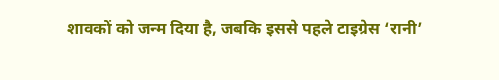शावकों को जन्म दिया है, जबकि इससे पहले टाइग्रेस ‘रानी’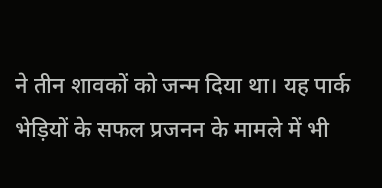ने तीन शावकों को जन्म दिया था। यह पार्क भेड़ियों के सफल प्रजनन के मामले में भी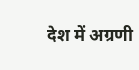देश में अग्रणी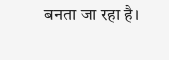बनता जा रहा है।